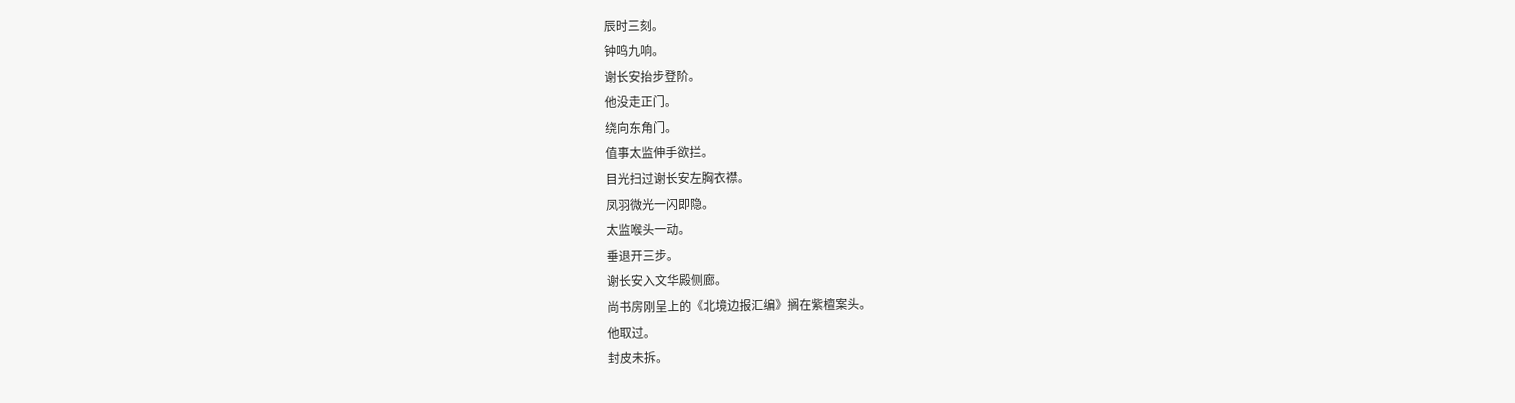辰时三刻。
钟鸣九响。
谢长安抬步登阶。
他没走正门。
绕向东角门。
值事太监伸手欲拦。
目光扫过谢长安左胸衣襟。
凤羽微光一闪即隐。
太监喉头一动。
垂退开三步。
谢长安入文华殿侧廊。
尚书房刚呈上的《北境边报汇编》搁在紫檀案头。
他取过。
封皮未拆。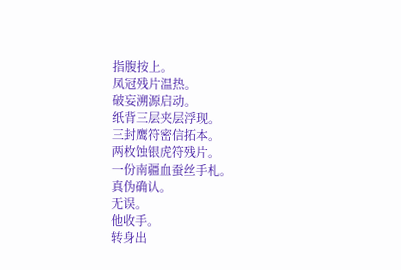指腹按上。
凤冠残片温热。
破妄溯源启动。
纸背三层夹层浮现。
三封鹰符密信拓本。
两枚蚀银虎符残片。
一份南疆血蚕丝手札。
真伪确认。
无误。
他收手。
转身出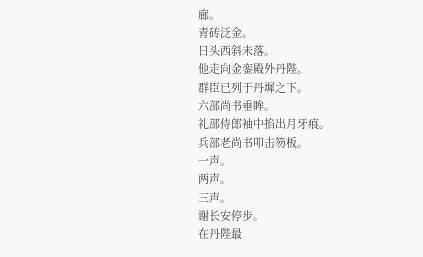廊。
青砖泛金。
日头西斜未落。
他走向金銮殿外丹陛。
群臣已列于丹墀之下。
六部尚书垂眸。
礼部侍郎袖中掐出月牙痕。
兵部老尚书叩击笏板。
一声。
两声。
三声。
谢长安停步。
在丹陛最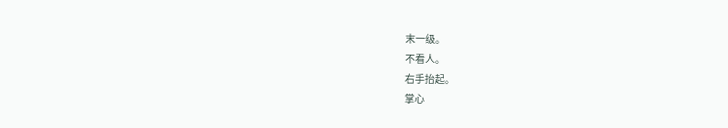末一级。
不看人。
右手抬起。
掌心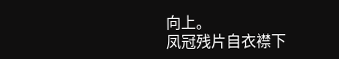向上。
凤冠残片自衣襟下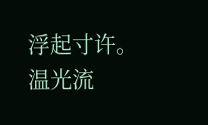浮起寸许。
温光流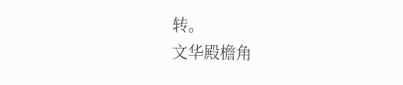转。
文华殿檐角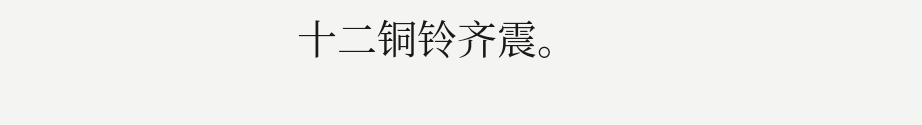十二铜铃齐震。